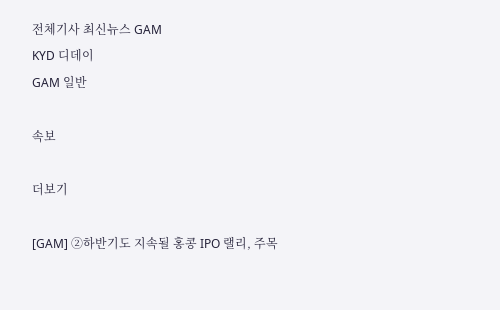전체기사 최신뉴스 GAM
KYD 디데이
GAM 일반

속보

더보기

[GAM] ②하반기도 지속될 홍콩 IPO 랠리, 주목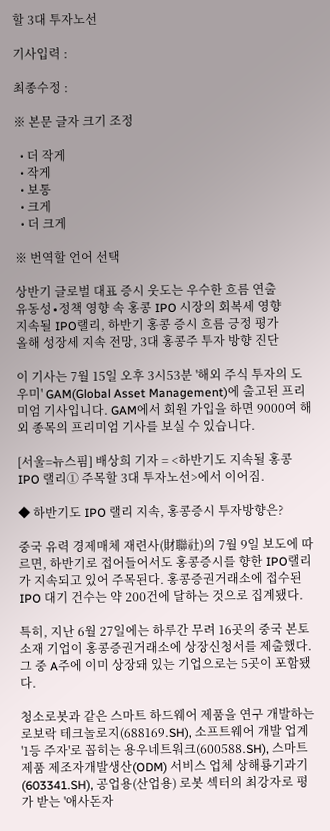할 3대 투자노선

기사입력 :

최종수정 :

※ 본문 글자 크기 조정

  • 더 작게
  • 작게
  • 보통
  • 크게
  • 더 크게

※ 번역할 언어 선택

상반기 글로벌 대표 증시 웃도는 우수한 흐름 연출
유동성∙정책 영향 속 홍콩 IPO 시장의 회복세 영향
지속될 IPO랠리, 하반기 홍콩 증시 흐름 긍정 평가
올해 성장세 지속 전망, 3대 홍콩주 투자 방향 진단

이 기사는 7월 15일 오후 3시53분 '해외 주식 투자의 도우미' GAM(Global Asset Management)에 출고된 프리미엄 기사입니다. GAM에서 회원 가입을 하면 9000여 해외 종목의 프리미엄 기사를 보실 수 있습니다.

[서울=뉴스핌] 배상희 기자 = <하반기도 지속될 홍콩 IPO 랠리① 주목할 3대 투자노선>에서 이어짐.

◆ 하반기도 IPO 랠리 지속, 홍콩증시 투자방향은?

중국 유력 경제매체 재련사(財聯社)의 7월 9일 보도에 따르면, 하반기로 접어들어서도 홍콩증시를 향한 IPO랠리가 지속되고 있어 주목된다. 홍콩증권거래소에 접수된 IPO 대기 건수는 약 200건에 달하는 것으로 집계됐다.

특히, 지난 6월 27일에는 하루간 무려 16곳의 중국 본토 소재 기업이 홍콩증권거래소에 상장신청서를 제출했다. 그 중 A주에 이미 상장돼 있는 기업으로는 5곳이 포함됐다.

청소로봇과 같은 스마트 하드웨어 제품을 연구 개발하는 로보락 테크놀로지(688169.SH), 소프트웨어 개발 업계 '1등 주자'로 꼽히는 용우네트워크(600588.SH), 스마트 제품 제조자개발생산(ODM) 서비스 업체 상해룡기과기(603341.SH), 공업용(산업용) 로봇 섹터의 최강자로 평가 받는 '애사돈자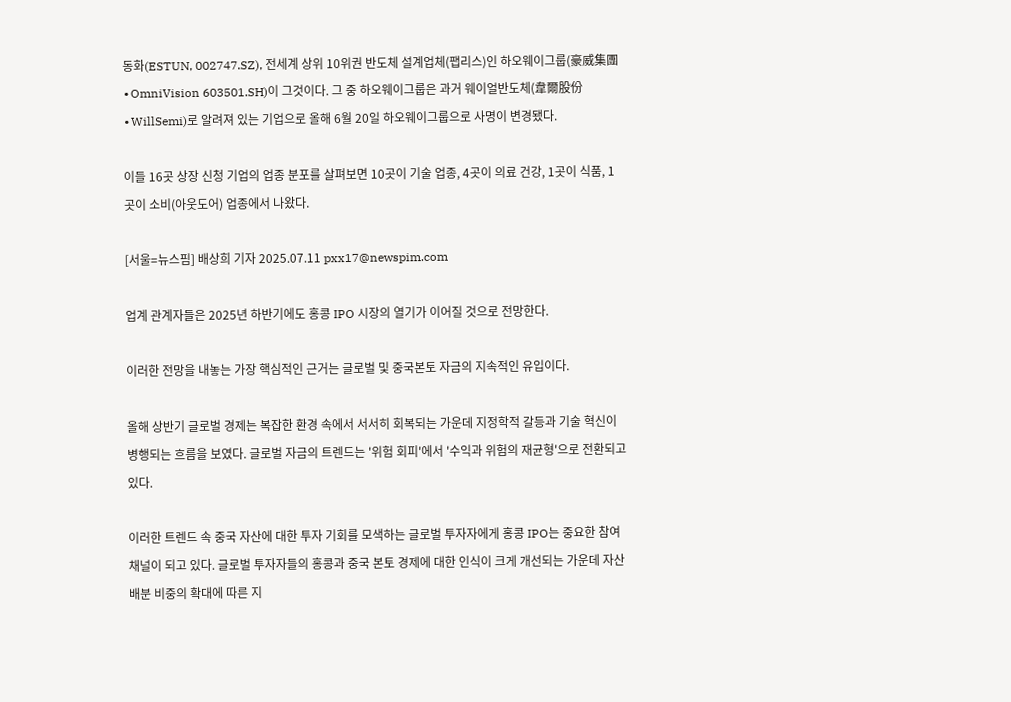동화(ESTUN, 002747.SZ), 전세계 상위 10위권 반도체 설계업체(팹리스)인 하오웨이그룹(豪威集團∙OmniVision 603501.SH)이 그것이다. 그 중 하오웨이그룹은 과거 웨이얼반도체(韋爾股份∙WillSemi)로 알려져 있는 기업으로 올해 6월 20일 하오웨이그룹으로 사명이 변경됐다.

이들 16곳 상장 신청 기업의 업종 분포를 살펴보면 10곳이 기술 업종, 4곳이 의료 건강, 1곳이 식품, 1곳이 소비(아웃도어) 업종에서 나왔다.

[서울=뉴스핌] 배상희 기자 2025.07.11 pxx17@newspim.com

업계 관계자들은 2025년 하반기에도 홍콩 IPO 시장의 열기가 이어질 것으로 전망한다.

이러한 전망을 내놓는 가장 핵심적인 근거는 글로벌 및 중국본토 자금의 지속적인 유입이다.

올해 상반기 글로벌 경제는 복잡한 환경 속에서 서서히 회복되는 가운데 지정학적 갈등과 기술 혁신이 병행되는 흐름을 보였다. 글로벌 자금의 트렌드는 '위험 회피'에서 '수익과 위험의 재균형'으로 전환되고 있다.

이러한 트렌드 속 중국 자산에 대한 투자 기회를 모색하는 글로벌 투자자에게 홍콩 IPO는 중요한 참여 채널이 되고 있다. 글로벌 투자자들의 홍콩과 중국 본토 경제에 대한 인식이 크게 개선되는 가운데 자산 배분 비중의 확대에 따른 지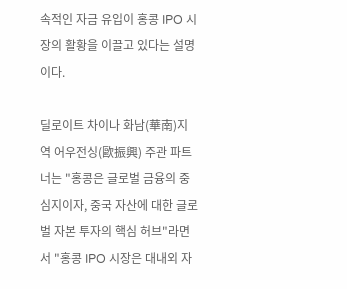속적인 자금 유입이 홍콩 IPO 시장의 활황을 이끌고 있다는 설명이다.

딜로이트 차이나 화남(華南)지역 어우전싱(歐振興) 주관 파트너는 "홍콩은 글로벌 금융의 중심지이자, 중국 자산에 대한 글로벌 자본 투자의 핵심 허브"라면서 "홍콩 IPO 시장은 대내외 자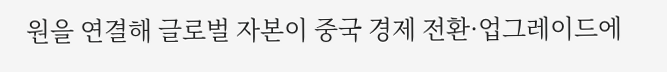원을 연결해 글로벌 자본이 중국 경제 전환·업그레이드에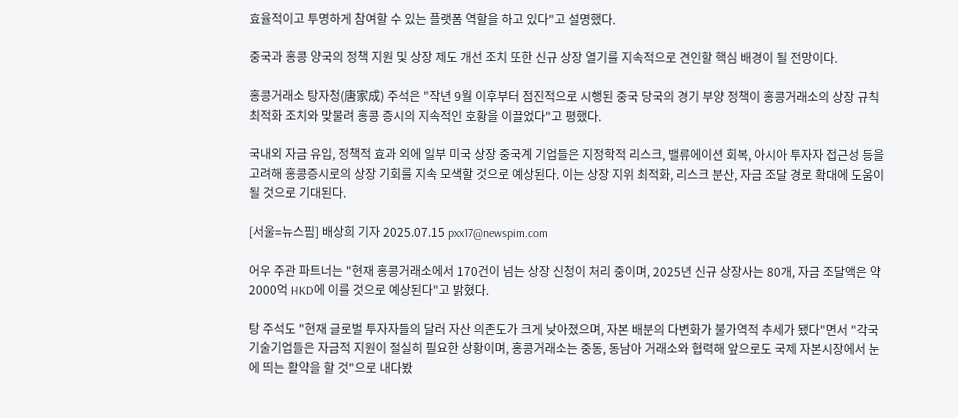효율적이고 투명하게 참여할 수 있는 플랫폼 역할을 하고 있다"고 설명했다.

중국과 홍콩 양국의 정책 지원 및 상장 제도 개선 조치 또한 신규 상장 열기를 지속적으로 견인할 핵심 배경이 될 전망이다.

홍콩거래소 탕자청(唐家成) 주석은 "작년 9월 이후부터 점진적으로 시행된 중국 당국의 경기 부양 정책이 홍콩거래소의 상장 규칙 최적화 조치와 맞물려 홍콩 증시의 지속적인 호황을 이끌었다"고 평했다.

국내외 자금 유입, 정책적 효과 외에 일부 미국 상장 중국계 기업들은 지정학적 리스크, 밸류에이션 회복, 아시아 투자자 접근성 등을 고려해 홍콩증시로의 상장 기회를 지속 모색할 것으로 예상된다. 이는 상장 지위 최적화, 리스크 분산, 자금 조달 경로 확대에 도움이 될 것으로 기대된다.

[서울=뉴스핌] 배상희 기자 2025.07.15 pxx17@newspim.com

어우 주관 파트너는 "현재 홍콩거래소에서 170건이 넘는 상장 신청이 처리 중이며, 2025년 신규 상장사는 80개, 자금 조달액은 약 2000억 HKD에 이를 것으로 예상된다"고 밝혔다.

탕 주석도 "현재 글로벌 투자자들의 달러 자산 의존도가 크게 낮아졌으며, 자본 배분의 다변화가 불가역적 추세가 됐다"면서 "각국 기술기업들은 자금적 지원이 절실히 필요한 상황이며, 홍콩거래소는 중동, 동남아 거래소와 협력해 앞으로도 국제 자본시장에서 눈에 띄는 활약을 할 것"으로 내다봤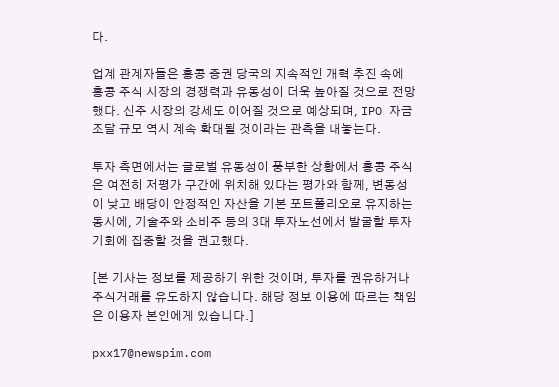다.

업계 관계자들은 홍콩 증권 당국의 지속적인 개혁 추진 속에 홍콩 주식 시장의 경쟁력과 유동성이 더욱 높아질 것으로 전망했다. 신주 시장의 강세도 이어질 것으로 예상되며, IPO 자금 조달 규모 역시 계속 확대될 것이라는 관측을 내놓는다.

투자 측면에서는 글로벌 유동성이 풍부한 상황에서 홍콩 주식은 여전히 저평가 구간에 위치해 있다는 평가와 함께, 변동성이 낮고 배당이 안정적인 자산을 기본 포트폴리오로 유지하는 동시에, 기술주와 소비주 등의 3대 투자노선에서 발굴할 투자기회에 집중할 것을 권고했다.

[본 기사는 정보를 제공하기 위한 것이며, 투자를 권유하거나 주식거래를 유도하지 않습니다. 해당 정보 이용에 따르는 책임은 이용자 본인에게 있습니다.]

pxx17@newspim.com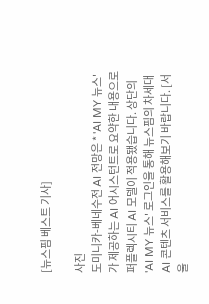[뉴스핌 베스트 기사]

사진
도미니카-베네수전 AI 전망은 * 'AI MY 뉴스'가 제공하는 AI 어시스턴트로 요약한 내용으로 퍼플렉시티 AI 모델이 적용됐습니다. 상단의 'AI MY 뉴스' 로그인을 통해 뉴스핌의 차세대 AI 콘텐츠 서비스를 활용해보기 바랍니다. [서울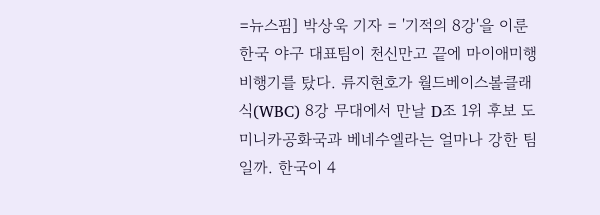=뉴스핌] 박상욱 기자 = '기적의 8강'을 이룬 한국 야구 대표팀이 천신만고 끝에 마이애미행 비행기를 탔다. 류지현호가 월드베이스볼클래식(WBC) 8강 무대에서 만날 D조 1위 후보 도미니카공화국과 베네수엘라는 얼마나 강한 팀일까. 한국이 4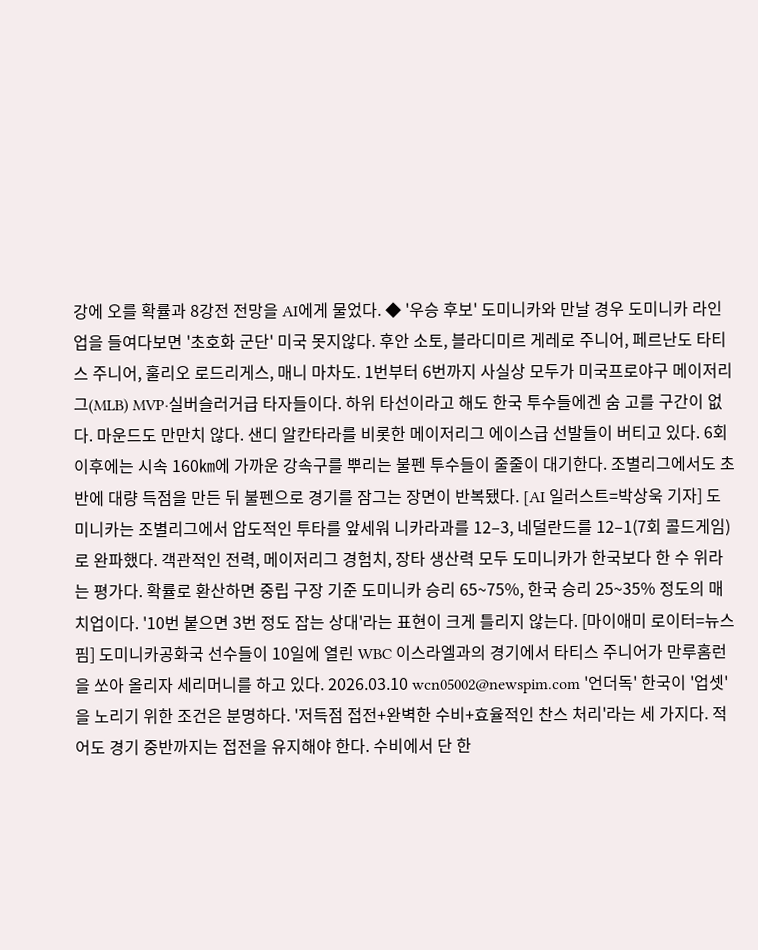강에 오를 확률과 8강전 전망을 AI에게 물었다. ◆ '우승 후보' 도미니카와 만날 경우 도미니카 라인업을 들여다보면 '초호화 군단' 미국 못지않다. 후안 소토, 블라디미르 게레로 주니어, 페르난도 타티스 주니어, 훌리오 로드리게스, 매니 마차도. 1번부터 6번까지 사실상 모두가 미국프로야구 메이저리그(MLB) MVP·실버슬러거급 타자들이다. 하위 타선이라고 해도 한국 투수들에겐 숨 고를 구간이 없다. 마운드도 만만치 않다. 샌디 알칸타라를 비롯한 메이저리그 에이스급 선발들이 버티고 있다. 6회 이후에는 시속 160㎞에 가까운 강속구를 뿌리는 불펜 투수들이 줄줄이 대기한다. 조별리그에서도 초반에 대량 득점을 만든 뒤 불펜으로 경기를 잠그는 장면이 반복됐다. [AI 일러스트=박상욱 기자] 도미니카는 조별리그에서 압도적인 투타를 앞세워 니카라과를 12–3, 네덜란드를 12–1(7회 콜드게임)로 완파했다. 객관적인 전력, 메이저리그 경험치, 장타 생산력 모두 도미니카가 한국보다 한 수 위라는 평가다. 확률로 환산하면 중립 구장 기준 도미니카 승리 65~75%, 한국 승리 25~35% 정도의 매치업이다. '10번 붙으면 3번 정도 잡는 상대'라는 표현이 크게 틀리지 않는다. [마이애미 로이터=뉴스핌] 도미니카공화국 선수들이 10일에 열린 WBC 이스라엘과의 경기에서 타티스 주니어가 만루홈런을 쏘아 올리자 세리머니를 하고 있다. 2026.03.10 wcn05002@newspim.com '언더독' 한국이 '업셋'을 노리기 위한 조건은 분명하다. '저득점 접전+완벽한 수비+효율적인 찬스 처리'라는 세 가지다. 적어도 경기 중반까지는 접전을 유지해야 한다. 수비에서 단 한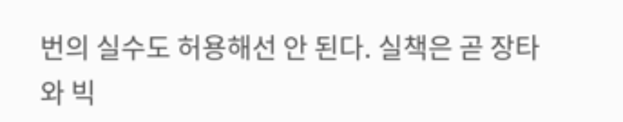번의 실수도 허용해선 안 된다. 실책은 곧 장타와 빅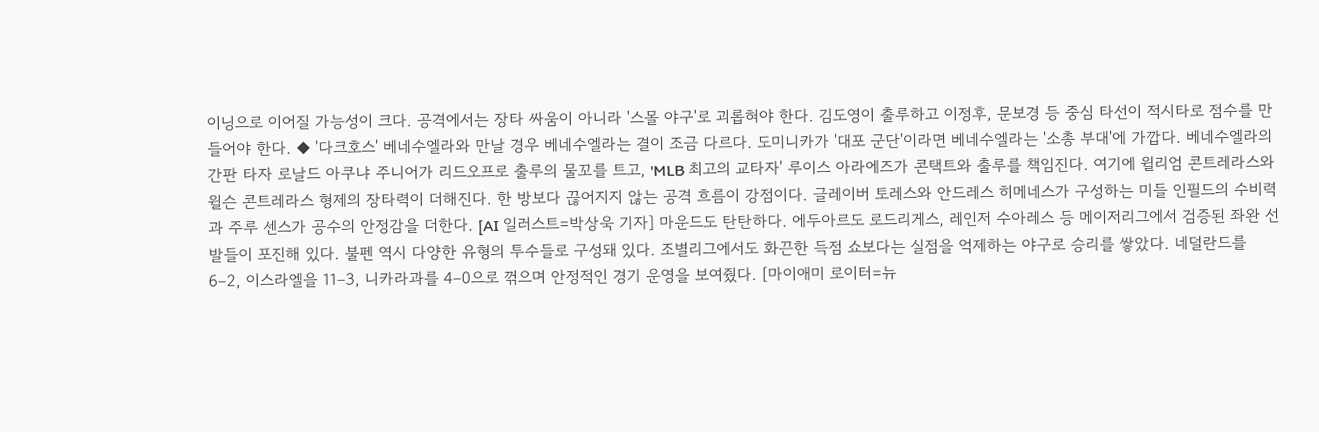이닝으로 이어질 가능성이 크다. 공격에서는 장타 싸움이 아니라 '스몰 야구'로 괴롭혀야 한다. 김도영이 출루하고 이정후, 문보경 등 중심 타선이 적시타로 점수를 만들어야 한다. ◆ '다크호스' 베네수엘라와 만날 경우 베네수엘라는 결이 조금 다르다. 도미니카가 '대포 군단'이라면 베네수엘라는 '소총 부대'에 가깝다. 베네수엘라의 간판 타자 로날드 아쿠냐 주니어가 리드오프로 출루의 물꼬를 트고, 'MLB 최고의 교타자' 루이스 아라에즈가 콘택트와 출루를 책임진다. 여기에 윌리엄 콘트레라스와 윌슨 콘트레라스 형제의 장타력이 더해진다. 한 방보다 끊어지지 않는 공격 흐름이 강점이다. 글레이버 토레스와 안드레스 히메네스가 구성하는 미들 인필드의 수비력과 주루 센스가 공수의 안정감을 더한다. [AI 일러스트=박상욱 기자] 마운드도 탄탄하다. 에두아르도 로드리게스, 레인저 수아레스 등 메이저리그에서 검증된 좌완 선발들이 포진해 있다. 불펜 역시 다양한 유형의 투수들로 구성돼 있다. 조별리그에서도 화끈한 득점 쇼보다는 실점을 억제하는 야구로 승리를 쌓았다. 네덜란드를 6–2, 이스라엘을 11–3, 니카라과를 4–0으로 꺾으며 안정적인 경기 운영을 보여줬다. [마이애미 로이터=뉴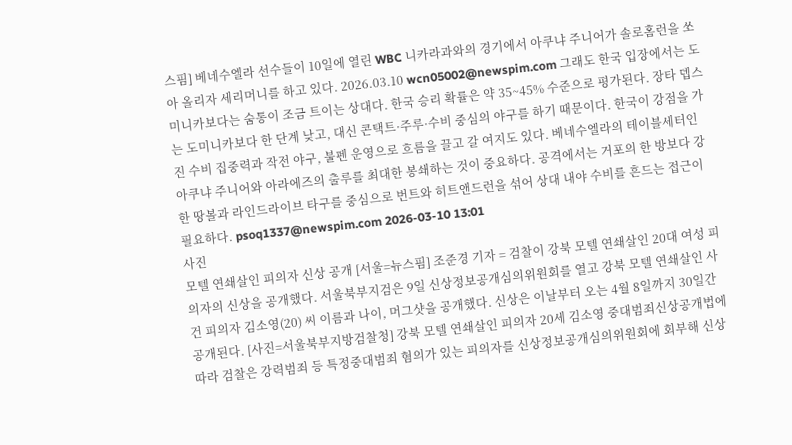스핌] 베네수엘라 선수들이 10일에 열린 WBC 니카라과와의 경기에서 아쿠냐 주니어가 솔로홈런을 쏘아 올리자 세리머니를 하고 있다. 2026.03.10 wcn05002@newspim.com 그래도 한국 입장에서는 도미니카보다는 숨통이 조금 트이는 상대다. 한국 승리 확률은 약 35~45% 수준으로 평가된다. 장타 뎁스는 도미니카보다 한 단계 낮고, 대신 콘택트·주루·수비 중심의 야구를 하기 때문이다. 한국이 강점을 가진 수비 집중력과 작전 야구, 불펜 운영으로 흐름을 끌고 갈 여지도 있다. 베네수엘라의 테이블세터인 아쿠냐 주니어와 아라에즈의 출루를 최대한 봉쇄하는 것이 중요하다. 공격에서는 거포의 한 방보다 강한 땅볼과 라인드라이브 타구를 중심으로 번트와 히트앤드런을 섞어 상대 내야 수비를 흔드는 접근이 필요하다. psoq1337@newspim.com 2026-03-10 13:01
사진
모텔 연쇄살인 피의자 신상 공개 [서울=뉴스핌] 조준경 기자 = 검찰이 강북 모텔 연쇄살인 20대 여성 피의자의 신상을 공개했다. 서울북부지검은 9일 신상정보공개심의위원회를 열고 강북 모텔 연쇄살인 사건 피의자 김소영(20) 씨 이름과 나이, 머그샷을 공개했다. 신상은 이날부터 오는 4월 8일까지 30일간 공개된다. [사진=서울북부지방검찰청] 강북 모텔 연쇄살인 피의자 20세 김소영 중대범죄신상공개법에 따라 검찰은 강력범죄 등 특정중대범죄 혐의가 있는 피의자를 신상정보공개심의위원회에 회부해 신상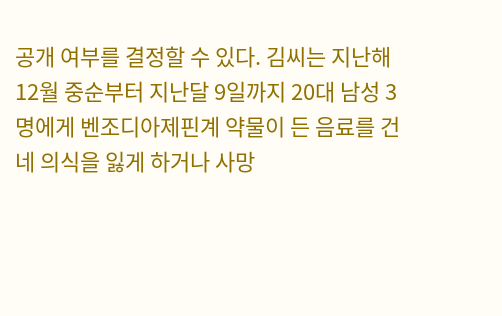공개 여부를 결정할 수 있다. 김씨는 지난해 12월 중순부터 지난달 9일까지 20대 남성 3명에게 벤조디아제핀계 약물이 든 음료를 건네 의식을 잃게 하거나 사망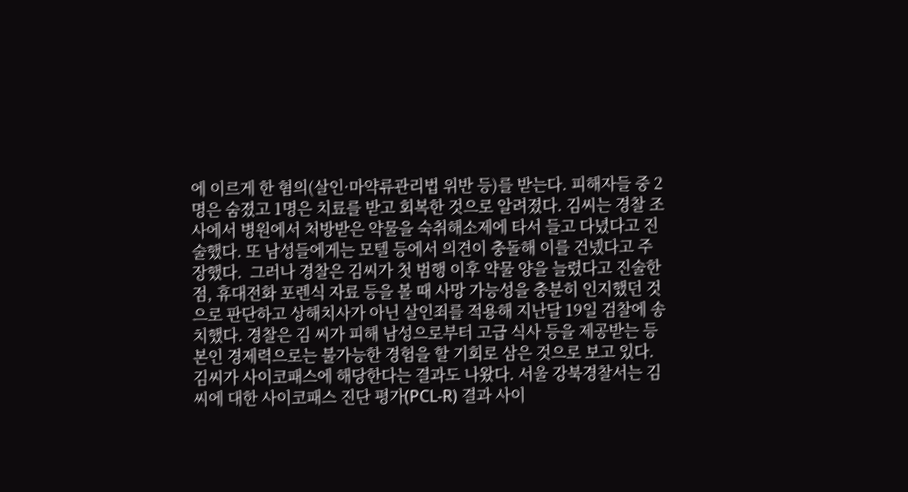에 이르게 한 혐의(살인·마약류관리법 위반 등)를 받는다. 피해자들 중 2명은 숨졌고 1명은 치료를 받고 회복한 것으로 알려졌다. 김씨는 경찰 조사에서 병원에서 처방받은 약물을 숙취해소제에 타서 들고 다녔다고 진술했다. 또 남성들에게는 모텔 등에서 의견이 충돌해 이를 건넸다고 주장했다.  그러나 경찰은 김씨가 첫 범행 이후 약물 양을 늘렸다고 진술한 점, 휴대전화 포렌식 자료 등을 볼 때 사망 가능성을 충분히 인지했던 것으로 판단하고 상해치사가 아닌 살인죄를 적용해 지난달 19일 검찰에 송치했다. 경찰은 김 씨가 피해 남성으로부터 고급 식사 등을 제공받는 등 본인 경제력으로는 불가능한 경험을 할 기회로 삼은 것으로 보고 있다. 김씨가 사이코패스에 해당한다는 결과도 나왔다. 서울 강북경찰서는 김 씨에 대한 사이코패스 진단 평가(PCL-R) 결과 사이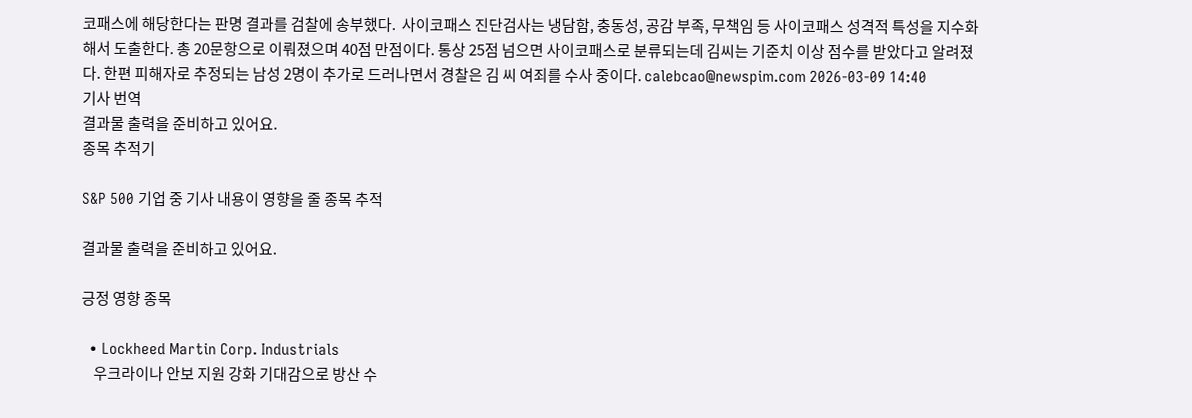코패스에 해당한다는 판명 결과를 검찰에 송부했다.  사이코패스 진단검사는 냉담함, 충동성, 공감 부족, 무책임 등 사이코패스 성격적 특성을 지수화해서 도출한다. 총 20문항으로 이뤄졌으며 40점 만점이다. 통상 25점 넘으면 사이코패스로 분류되는데 김씨는 기준치 이상 점수를 받았다고 알려졌다. 한편 피해자로 추정되는 남성 2명이 추가로 드러나면서 경찰은 김 씨 여죄를 수사 중이다. calebcao@newspim.com 2026-03-09 14:40
기사 번역
결과물 출력을 준비하고 있어요.
종목 추적기

S&P 500 기업 중 기사 내용이 영향을 줄 종목 추적

결과물 출력을 준비하고 있어요.

긍정 영향 종목

  • Lockheed Martin Corp. Industrials
    우크라이나 안보 지원 강화 기대감으로 방산 수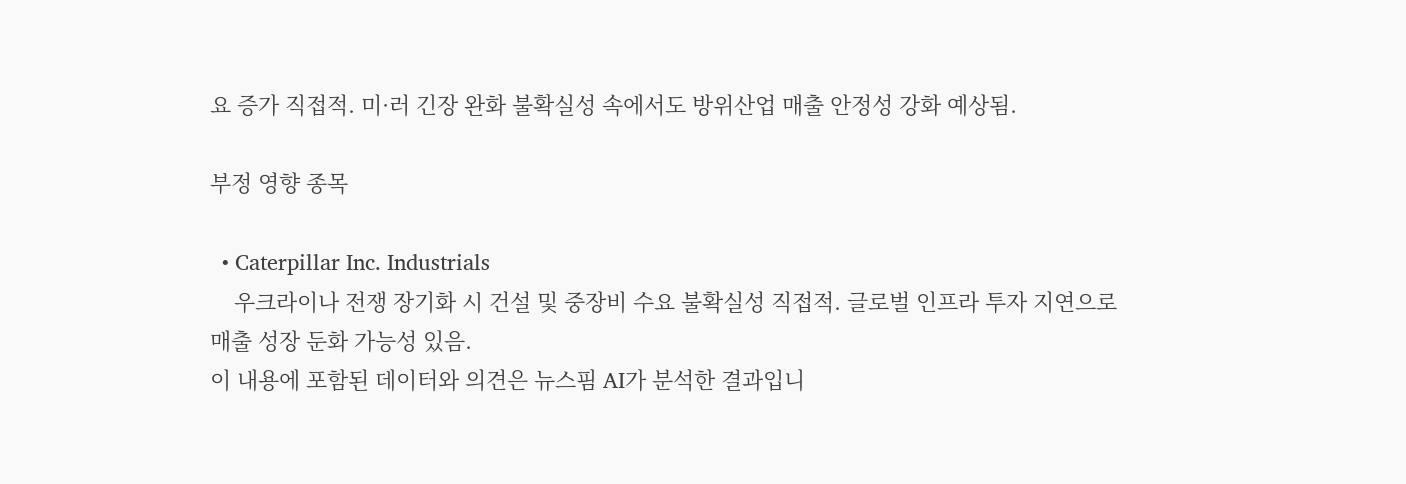요 증가 직접적. 미·러 긴장 완화 불확실성 속에서도 방위산업 매출 안정성 강화 예상됨.

부정 영향 종목

  • Caterpillar Inc. Industrials
    우크라이나 전쟁 장기화 시 건설 및 중장비 수요 불확실성 직접적. 글로벌 인프라 투자 지연으로 매출 성장 둔화 가능성 있음.
이 내용에 포함된 데이터와 의견은 뉴스핌 AI가 분석한 결과입니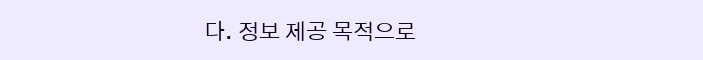다. 정보 제공 목적으로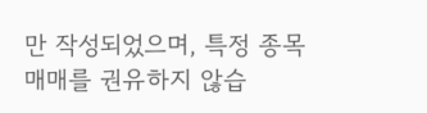만 작성되었으며, 특정 종목 매매를 권유하지 않습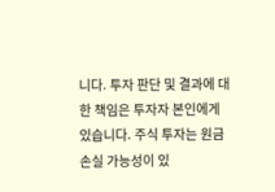니다. 투자 판단 및 결과에 대한 책임은 투자자 본인에게 있습니다. 주식 투자는 원금 손실 가능성이 있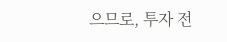으므로, 투자 전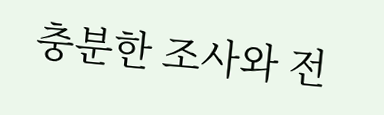충분한 조사와 전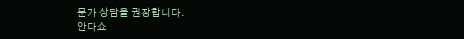문가 상담을 권장합니다.
안다쇼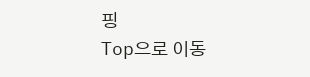핑
Top으로 이동